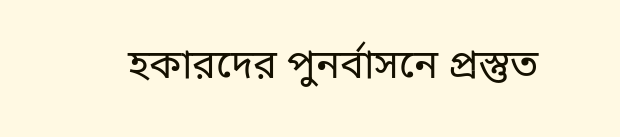হকারদের পুনর্বাসনে প্রস্তুত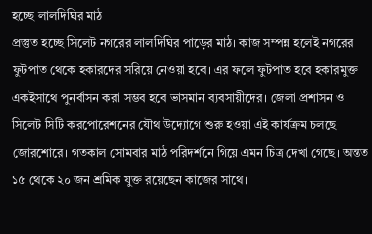হচ্ছে লালদিঘির মাঠ
প্রস্তুত হচ্ছে সিলেট নগরের লালদিঘির পাড়ের মাঠ। কাজ সম্পন্ন হলেই নগরের ফুটপাত থেকে হকারদের সরিয়ে নেওয়া হবে। এর ফলে ফুটপাত হবে হকারমুক্ত একইসাথে পুনর্বাসন করা সম্ভব হবে ভাসমান ব্যবসায়ীদের। জেলা প্রশাসন ও সিলেট সিটি করপোরেশনের যৌথ উদ্যোগে শুরু হওয়া এই কার্যক্রম চলছে জোরশোরে। গতকাল সোমবার মাঠ পরিদর্শনে গিয়ে এমন চিত্র দেখা গেছে। অন্তত ১৫ থেকে ২০ জন শ্রমিক যুক্ত রয়েছেন কাজের সাথে।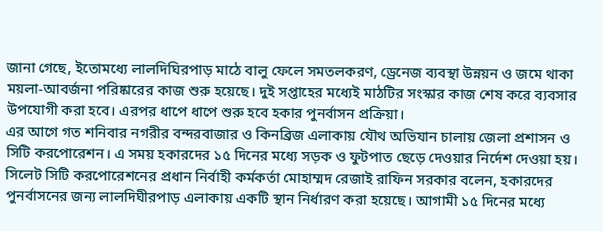জানা গেছে, ইতোমধ্যে লালদিঘিরপাড় মাঠে বালু ফেলে সমতলকরণ, ড্রেনেজ ব্যবস্থা উন্নয়ন ও জমে থাকা ময়লা-আবর্জনা পরিষ্কারের কাজ শুরু হয়েছে। দুই সপ্তাহের মধ্যেই মাঠটির সংস্কার কাজ শেষ করে ব্যবসার উপযোগী করা হবে। এরপর ধাপে ধাপে শুরু হবে হকার পুনর্বাসন প্রক্রিয়া।
এর আগে গত শনিবার নগরীর বন্দরবাজার ও কিনব্রিজ এলাকায় যৌথ অভিযান চালায় জেলা প্রশাসন ও সিটি করপোরেশন। এ সময় হকারদের ১৫ দিনের মধ্যে সড়ক ও ফুটপাত ছেড়ে দেওয়ার নির্দেশ দেওয়া হয়।
সিলেট সিটি করপোরেশনের প্রধান নির্বাহী কর্মকর্তা মোহাম্মদ রেজাই রাফিন সরকার বলেন, হকারদের পুনর্বাসনের জন্য লালদিঘীরপাড় এলাকায় একটি স্থান নির্ধারণ করা হয়েছে। আগামী ১৫ দিনের মধ্যে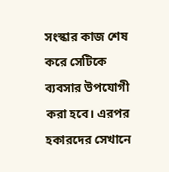সংস্কার কাজ শেষ করে সেটিকে ব্যবসার উপযোগী করা হবে। এরপর হকারদের সেখানে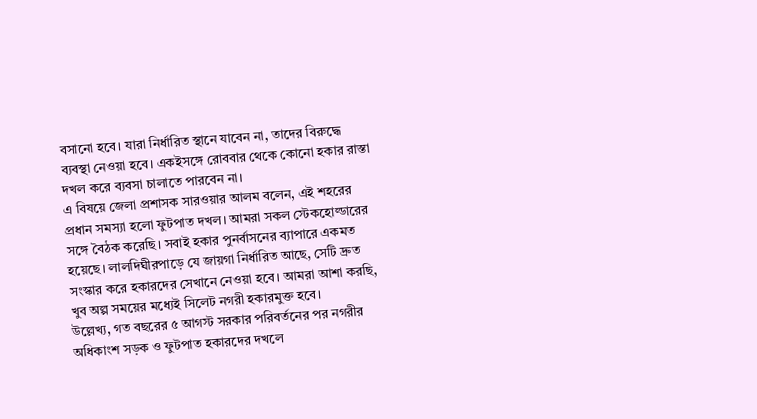বসানো হবে। যারা নির্ধারিত স্থানে যাবেন না, তাদের বিরুদ্ধে ব্যবস্থা নেওয়া হবে। একইসঙ্গে রোববার থেকে কোনো হকার রাস্তা দখল করে ব্যবসা চালাতে পারবেন না।
এ বিষয়ে জেলা প্রশাসক সারওয়ার আলম বলেন, এই শহরের প্রধান সমস্যা হলো ফুটপাত দখল। আমরা সকল স্টেকহোল্ডারের সঙ্গে বৈঠক করেছি। সবাই হকার পুনর্বাসনের ব্যাপারে একমত হয়েছে। লালদিঘীরপাড়ে যে জায়গা নির্ধারিত আছে, সেটি দ্রুত সংস্কার করে হকারদের সেখানে নেওয়া হবে। আমরা আশা করছি, খুব অল্প সময়ের মধ্যেই সিলেট নগরী হকারমুক্ত হবে।
উল্লেখ্য, গত বছরের ৫ আগস্ট সরকার পরিবর্তনের পর নগরীর অধিকাংশ সড়ক ও ফুটপাত হকারদের দখলে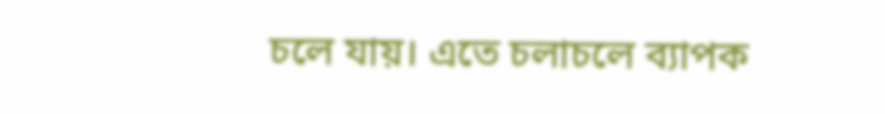চলে যায়। এতে চলাচলে ব্যাপক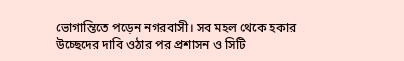ভোগান্তিতে পড়েন নগরবাসী। সব মহল থেকে হকার উচ্ছেদের দাবি ওঠার পর প্রশাসন ও সিটি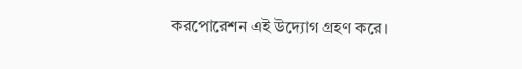করপোরেশন এই উদ্যোগ গ্রহণ করে।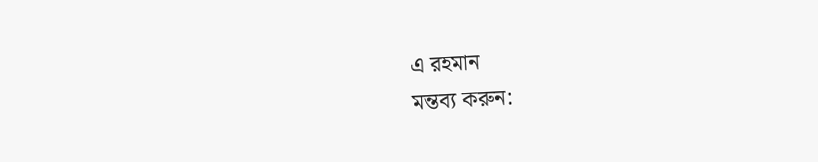এ রহমান
মন্তব্য করুন: